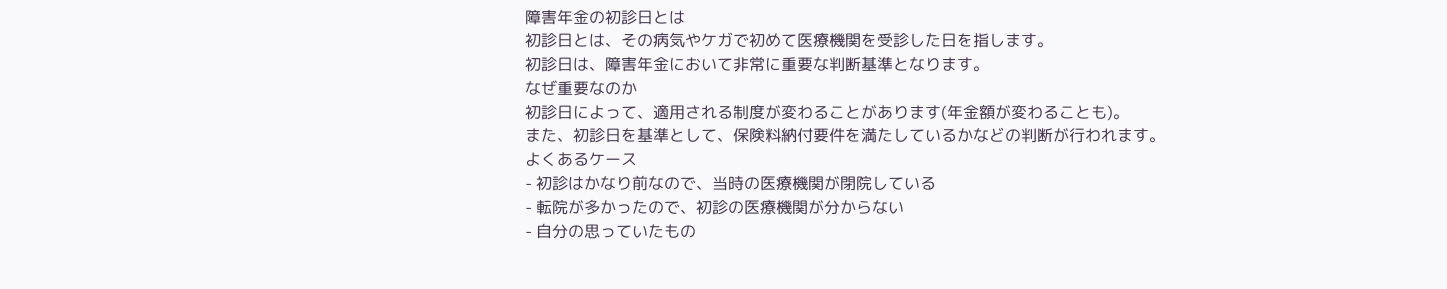障害年金の初診日とは
初診日とは、その病気やケガで初めて医療機関を受診した日を指します。
初診日は、障害年金において非常に重要な判断基準となります。
なぜ重要なのか
初診日によって、適用される制度が変わることがあります(年金額が変わることも)。
また、初診日を基準として、保険料納付要件を満たしているかなどの判断が行われます。
よくあるケース
- 初診はかなり前なので、当時の医療機関が閉院している
- 転院が多かったので、初診の医療機関が分からない
- 自分の思っていたもの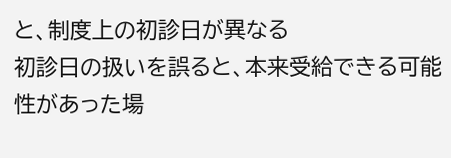と、制度上の初診日が異なる
初診日の扱いを誤ると、本来受給できる可能性があった場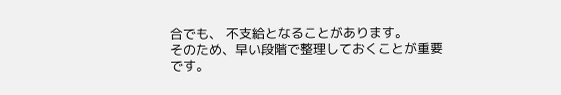合でも、 不支給となることがあります。
そのため、早い段階で整理しておくことが重要です。